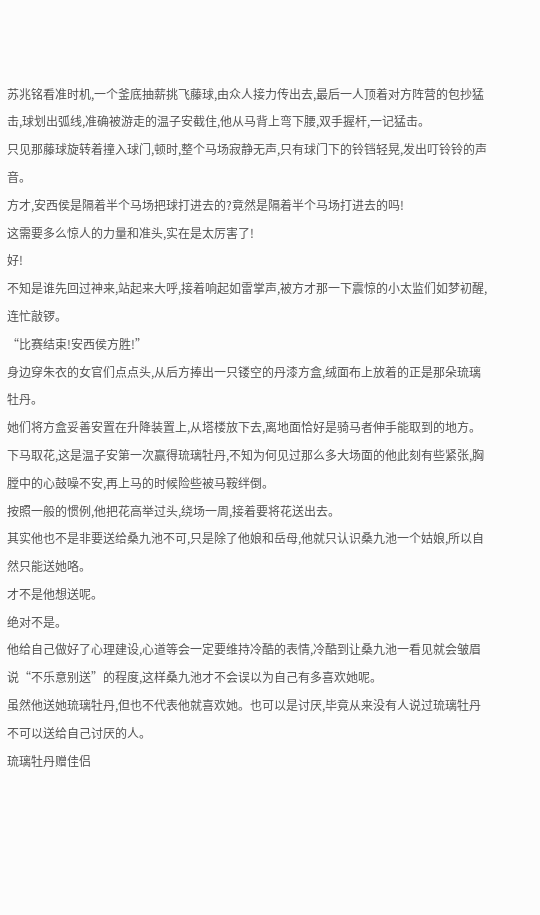苏兆铭看准时机,一个釜底抽薪挑飞藤球,由众人接力传出去,最后一人顶着对方阵营的包抄猛击,球划出弧线,准确被游走的温子安截住,他从马背上弯下腰,双手握杆,一记猛击。
只见那藤球旋转着撞入球门,顿时,整个马场寂静无声,只有球门下的铃铛轻晃,发出叮铃铃的声音。
方才,安西侯是隔着半个马场把球打进去的?竟然是隔着半个马场打进去的吗!
这需要多么惊人的力量和准头,实在是太厉害了!
好!
不知是谁先回过神来,站起来大呼,接着响起如雷掌声,被方才那一下震惊的小太监们如梦初醒,连忙敲锣。
“比赛结束!安西侯方胜!”
身边穿朱衣的女官们点点头,从后方捧出一只镂空的丹漆方盒,绒面布上放着的正是那朵琉璃牡丹。
她们将方盒妥善安置在升降装置上,从塔楼放下去,离地面恰好是骑马者伸手能取到的地方。
下马取花,这是温子安第一次赢得琉璃牡丹,不知为何见过那么多大场面的他此刻有些紧张,胸膛中的心鼓噪不安,再上马的时候险些被马鞍绊倒。
按照一般的惯例,他把花高举过头,绕场一周,接着要将花送出去。
其实他也不是非要送给桑九池不可,只是除了他娘和岳母,他就只认识桑九池一个姑娘,所以自然只能送她咯。
才不是他想送呢。
绝对不是。
他给自己做好了心理建设,心道等会一定要维持冷酷的表情,冷酷到让桑九池一看见就会皱眉说“不乐意别送”的程度,这样桑九池才不会误以为自己有多喜欢她呢。
虽然他送她琉璃牡丹,但也不代表他就喜欢她。也可以是讨厌,毕竟从来没有人说过琉璃牡丹不可以送给自己讨厌的人。
琉璃牡丹赠佳侣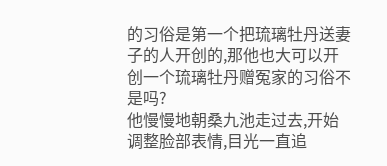的习俗是第一个把琉璃牡丹送妻子的人开创的,那他也大可以开创一个琉璃牡丹赠冤家的习俗不是吗?
他慢慢地朝桑九池走过去,开始调整脸部表情,目光一直追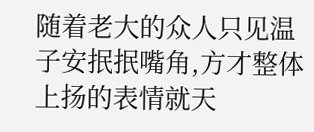随着老大的众人只见温子安抿抿嘴角,方才整体上扬的表情就天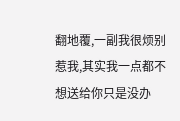翻地覆,一副我很烦别惹我,其实我一点都不想送给你只是没办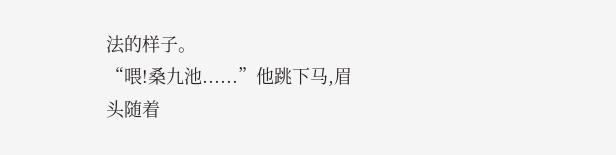法的样子。
“喂!桑九池......”他跳下马,眉头随着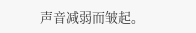声音减弱而皱起。